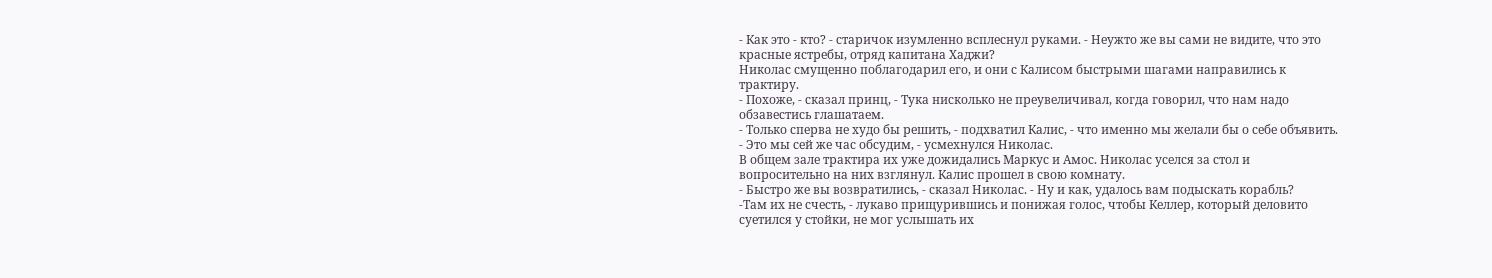- Как это - кто? - старичок изумленно всплеснул руками. - Неужто же вы сами не видите, что это красные ястребы, отряд капитана Хаджи?
Николас смущенно поблагодарил его, и они с Калисом быстрыми шагами направились к трактиру.
- Похоже, - сказал принц, - Тука нисколько не преувеличивал, когда говорил, что нам надо обзавестись глашатаем.
- Только сперва не худо бы решить, - подхватил Калис, - что именно мы желали бы о себе объявить.
- Это мы сей же час обсудим, - усмехнулся Николас.
В общем зале трактира их уже дожидались Маркус и Амос. Николас уселся за стол и вопросительно на них взглянул. Калис прошел в свою комнату.
- Быстро же вы возвратились, - сказал Николас. - Ну и как, удалось вам подыскать корабль?
-Там их не счесть, - лукаво прищурившись и понижая голос, чтобы Келлер, который деловито суетился у стойки, не мог услышать их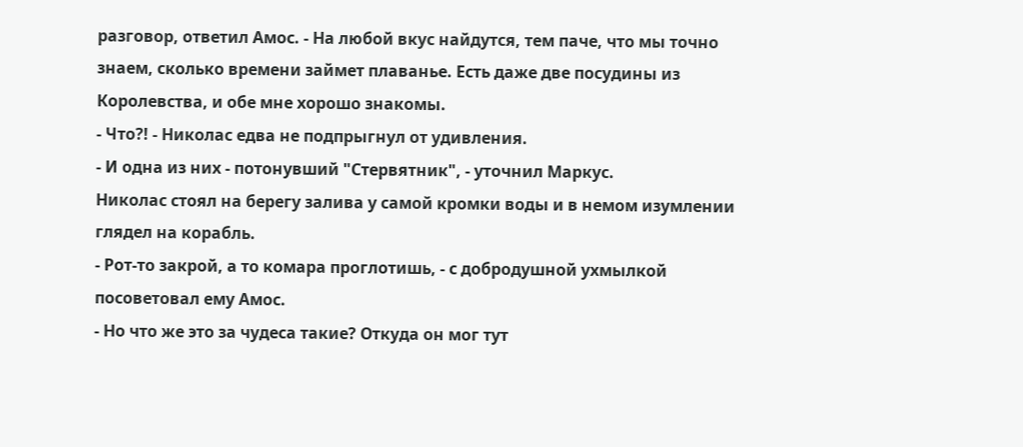разговор, ответил Амос. - На любой вкус найдутся, тем паче, что мы точно знаем, сколько времени займет плаванье. Есть даже две посудины из Королевства, и обе мне хорошо знакомы.
- Что?! - Николас едва не подпрыгнул от удивления.
- И одна из них - потонувший "Стервятник", - уточнил Маркус.
Николас стоял на берегу залива у самой кромки воды и в немом изумлении глядел на корабль.
- Рот-то закрой, а то комара проглотишь, - с добродушной ухмылкой посоветовал ему Амос.
- Но что же это за чудеса такие? Откуда он мог тут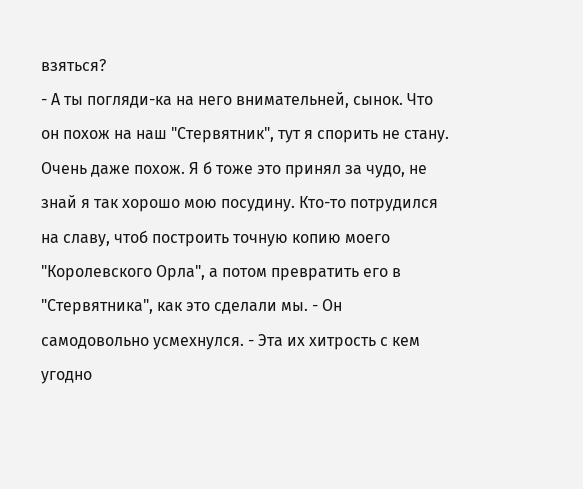взяться?
- А ты погляди-ка на него внимательней, сынок. Что он похож на наш "Стервятник", тут я спорить не стану. Очень даже похож. Я б тоже это принял за чудо, не знай я так хорошо мою посудину. Кто-то потрудился на славу, чтоб построить точную копию моего "Королевского Орла", а потом превратить его в "Стервятника", как это сделали мы. - Он самодовольно усмехнулся. - Эта их хитрость с кем угодно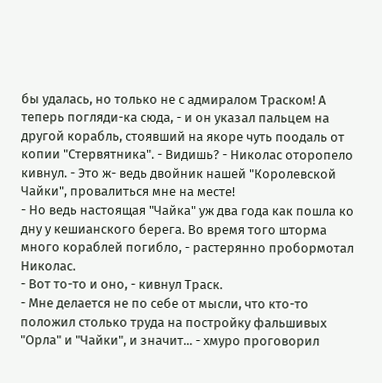бы удалась, но только не с адмиралом Траском! А теперь погляди-ка сюда, - и он указал пальцем на другой корабль, стоявший на якоре чуть поодаль от копии "Стервятника". - Видишь? - Николас оторопело кивнул. - Это ж- ведь двойник нашей "Королевской Чайки", провалиться мне на месте!
- Но ведь настоящая "Чайка" уж два года как пошла ко дну у кешианского берега. Во время того шторма много кораблей погибло, - растерянно пробормотал Николас.
- Вот то-то и оно, - кивнул Траск.
- Мне делается не по себе от мысли, что кто-то положил столько труда на постройку фальшивых "Орла" и "Чайки", и значит... - хмуро проговорил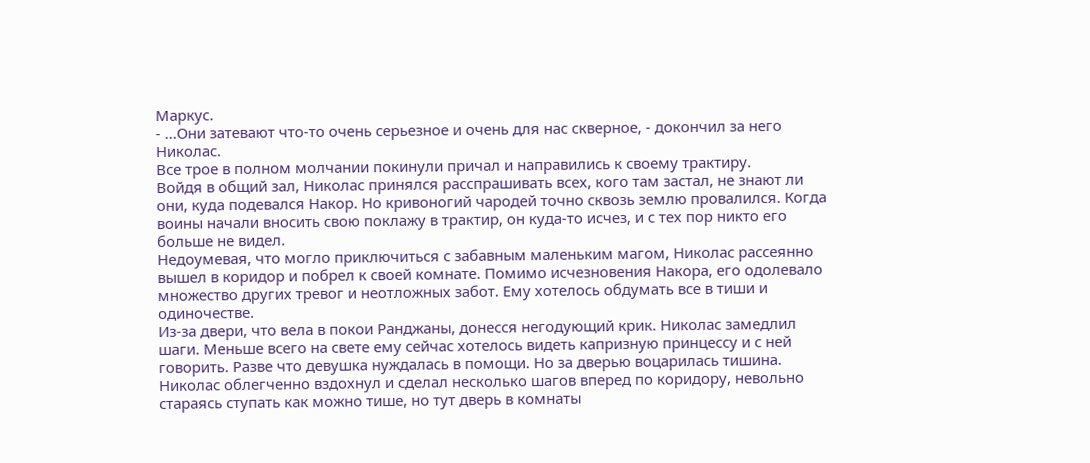Маркус.
- ...Они затевают что-то очень серьезное и очень для нас скверное, - докончил за него Николас.
Все трое в полном молчании покинули причал и направились к своему трактиру.
Войдя в общий зал, Николас принялся расспрашивать всех, кого там застал, не знают ли они, куда подевался Накор. Но кривоногий чародей точно сквозь землю провалился. Когда воины начали вносить свою поклажу в трактир, он куда-то исчез, и с тех пор никто его больше не видел.
Недоумевая, что могло приключиться с забавным маленьким магом, Николас рассеянно вышел в коридор и побрел к своей комнате. Помимо исчезновения Накора, его одолевало множество других тревог и неотложных забот. Ему хотелось обдумать все в тиши и одиночестве.
Из-за двери, что вела в покои Ранджаны, донесся негодующий крик. Николас замедлил шаги. Меньше всего на свете ему сейчас хотелось видеть капризную принцессу и с ней говорить. Разве что девушка нуждалась в помощи. Но за дверью воцарилась тишина. Николас облегченно вздохнул и сделал несколько шагов вперед по коридору, невольно стараясь ступать как можно тише, но тут дверь в комнаты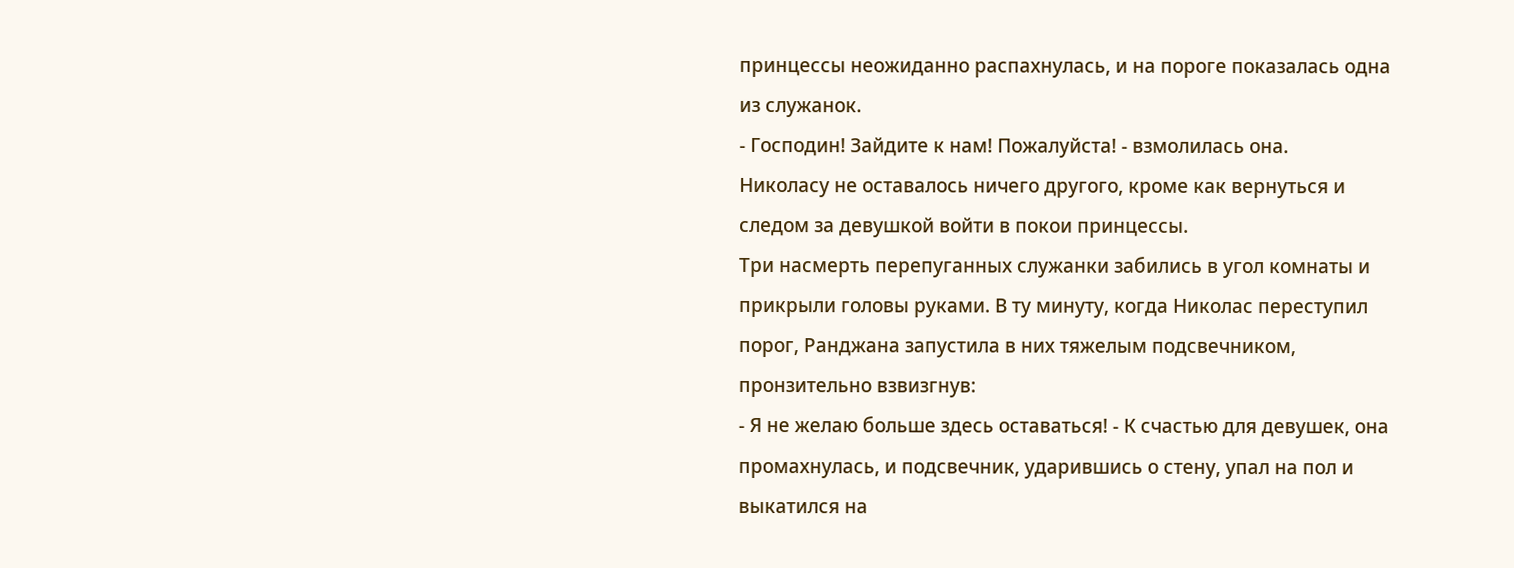принцессы неожиданно распахнулась, и на пороге показалась одна из служанок.
- Господин! Зайдите к нам! Пожалуйста! - взмолилась она.
Николасу не оставалось ничего другого, кроме как вернуться и следом за девушкой войти в покои принцессы.
Три насмерть перепуганных служанки забились в угол комнаты и прикрыли головы руками. В ту минуту, когда Николас переступил порог, Ранджана запустила в них тяжелым подсвечником, пронзительно взвизгнув:
- Я не желаю больше здесь оставаться! - К счастью для девушек, она промахнулась, и подсвечник, ударившись о стену, упал на пол и выкатился на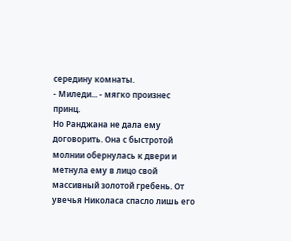середину комнаты.
- Миледи... - мягко произнес принц.
Но Ранджана не дала ему договорить. Она с быстротой молнии обернулась к двери и метнула ему в лицо свой массивный золотой гребень. От увечья Николаса спасло лишь его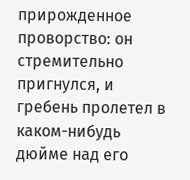прирожденное проворство: он стремительно пригнулся, и гребень пролетел в каком-нибудь дюйме над его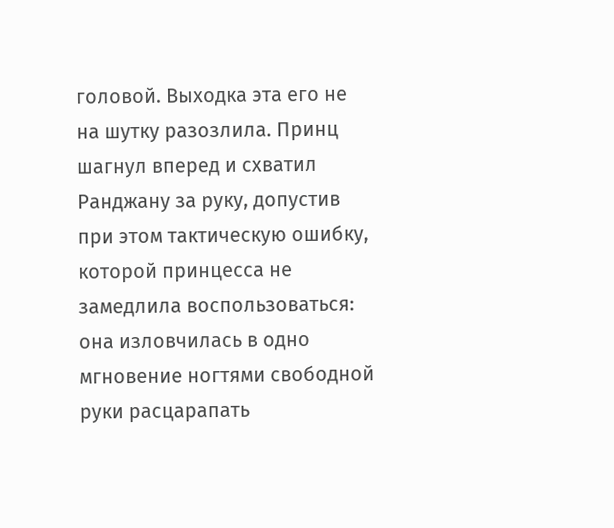головой. Выходка эта его не на шутку разозлила. Принц шагнул вперед и схватил Ранджану за руку, допустив при этом тактическую ошибку, которой принцесса не замедлила воспользоваться: она изловчилась в одно мгновение ногтями свободной руки расцарапать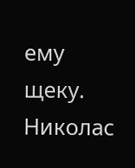ему щеку. Николас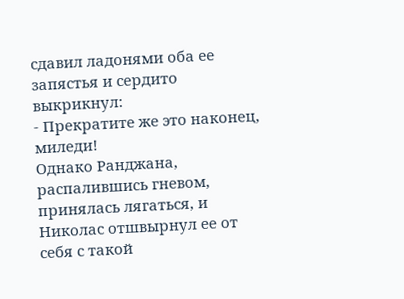сдавил ладонями оба ее запястья и сердито выкрикнул:
- Прекратите же это наконец, миледи!
Однако Ранджана, распалившись гневом, принялась лягаться, и Николас отшвырнул ее от себя с такой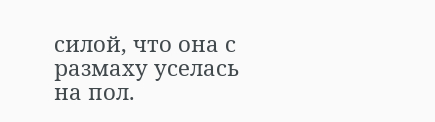силой, что она с размаху уселась на пол.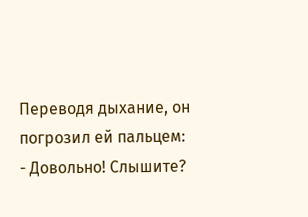Переводя дыхание, он погрозил ей пальцем:
- Довольно! Слышите?